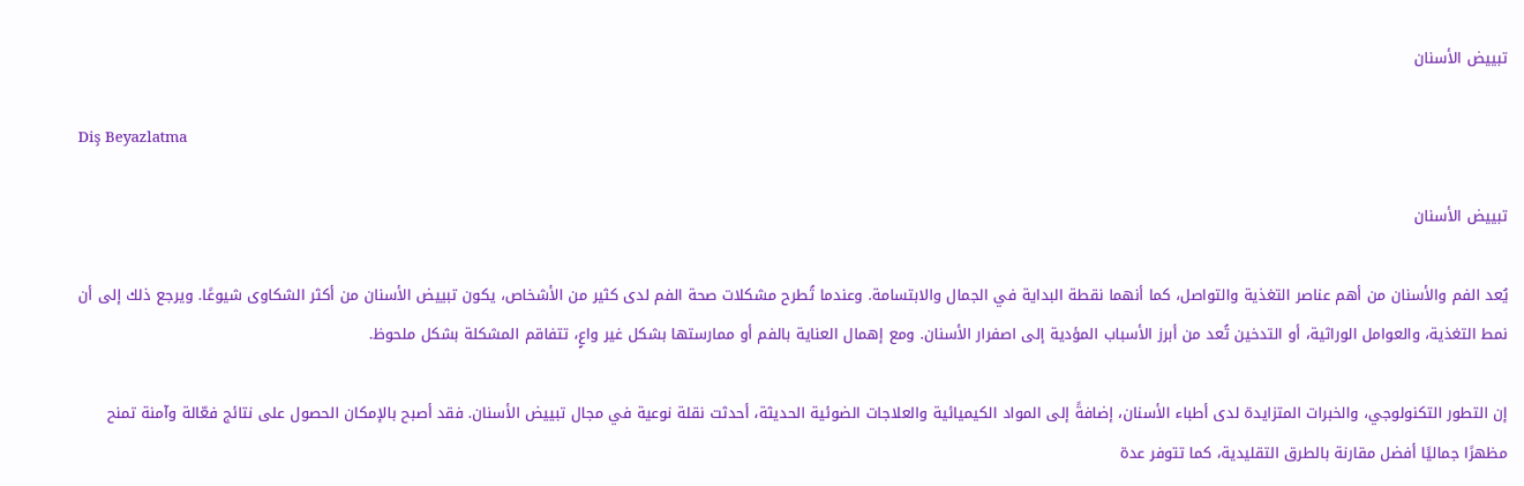تبييض الأسنان

Diş Beyazlatma

تبييض الأسنان

يُعد الفم والأسنان من أهم عناصر التغذية والتواصل، كما أنهما نقطة البداية في الجمال والابتسامة. وعندما تُطرح مشكلات صحة الفم لدى كثير من الأشخاص، يكون تبييض الأسنان من أكثر الشكاوى شيوعًا. ويرجع ذلك إلى أن نمط التغذية، والعوامل الوراثية، أو التدخين تُعد من أبرز الأسباب المؤدية إلى اصفرار الأسنان. ومع إهمال العناية بالفم أو ممارستها بشكل غير واعٍ، تتفاقم المشكلة بشكل ملحوظ.

إن التطور التكنولوجي، والخبرات المتزايدة لدى أطباء الأسنان، إضافةً إلى المواد الكيميائية والعلاجات الضوئية الحديثة، أحدثت نقلة نوعية في مجال تبييض الأسنان. فقد أصبح بالإمكان الحصول على نتائج فعّالة وآمنة تمنح مظهرًا جماليًا أفضل مقارنة بالطرق التقليدية، كما تتوفر عدة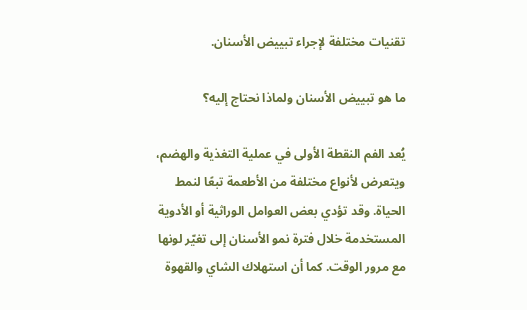تقنيات مختلفة لإجراء تبييض الأسنان.

ما هو تبييض الأسنان ولماذا نحتاج إليه؟

يُعد الفم النقطة الأولى في عملية التغذية والهضم، ويتعرض لأنواع مختلفة من الأطعمة تبعًا لنمط الحياة. وقد تؤدي بعض العوامل الوراثية أو الأدوية المستخدمة خلال فترة نمو الأسنان إلى تغيّر لونها مع مرور الوقت. كما أن استهلاك الشاي والقهوة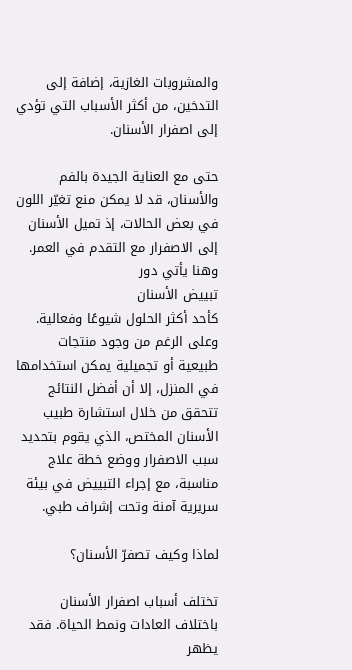والمشروبات الغازية، إضافة إلى التدخين، من أكثر الأسباب التي تؤدي إلى اصفرار الأسنان.

حتى مع العناية الجيدة بالفم والأسنان، قد لا يمكن منع تغيّر اللون في بعض الحالات، إذ تميل الأسنان إلى الاصفرار مع التقدم في العمر. وهنا يأتي دور
تبييض الأسنان
كأحد أكثر الحلول شيوعًا وفعالية. وعلى الرغم من وجود منتجات طبيعية أو تجميلية يمكن استخدامها في المنزل، إلا أن أفضل النتائج تتحقق من خلال استشارة طبيب الأسنان المختص، الذي يقوم بتحديد سبب الاصفرار ووضع خطة علاج مناسبة، مع إجراء التبييض في بيئة سريرية آمنة وتحت إشراف طبي.

لماذا وكيف تصفرّ الأسنان؟

تختلف أسباب اصفرار الأسنان باختلاف العادات ونمط الحياة. فقد يظهر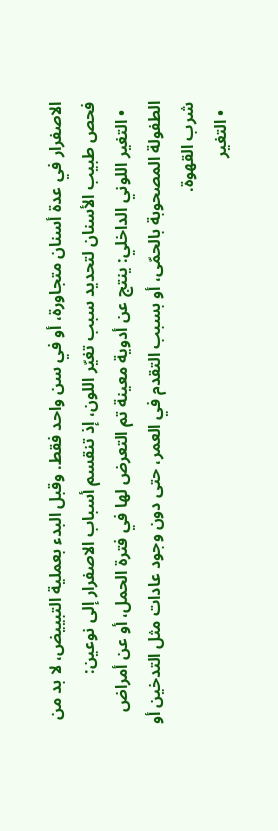الاصفرار في عدة أسنان متجاورة، أو في سن واحد فقط. وقبل البدء بعملية التبييض، لا بد من فحص طبيب الأسنان لتحديد سبب تغيّر اللون، إذ تنقسم أسباب الاصفرار إلى نوعين:
  • التغير اللوني الداخلي: ينتج عن أدوية معينة تم التعرض لها في فترة الحمل، أو عن أمراض الطفولة المصحوبة بالحمّى، أو بسبب التقدم في العمر، حتى دون وجود عادات مثل التدخين أو شرب القهوة.
  • التغير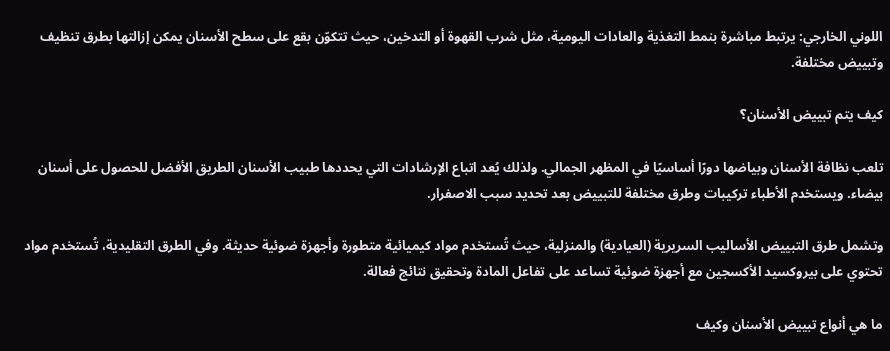اللوني الخارجي: يرتبط مباشرة بنمط التغذية والعادات اليومية، مثل شرب القهوة أو التدخين، حيث تتكوّن بقع على سطح الأسنان يمكن إزالتها بطرق تنظيف وتبييض مختلفة.

كيف يتم تبييض الأسنان؟

تلعب نظافة الأسنان وبياضها دورًا أساسيًا في المظهر الجمالي. ولذلك يُعد اتباع الإرشادات التي يحددها طبيب الأسنان الطريق الأفضل للحصول على أسنان بيضاء. ويستخدم الأطباء تركيبات وطرق مختلفة للتبييض بعد تحديد سبب الاصفرار.

وتشمل طرق التبييض الأساليب السريرية (العيادية) والمنزلية، حيث تُستخدم مواد كيميائية متطورة وأجهزة ضوئية حديثة. وفي الطرق التقليدية، تُستخدم مواد تحتوي على بيروكسيد الأكسجين مع أجهزة ضوئية تساعد على تفاعل المادة وتحقيق نتائج فعالة.

ما هي أنواع تبييض الأسنان وكيف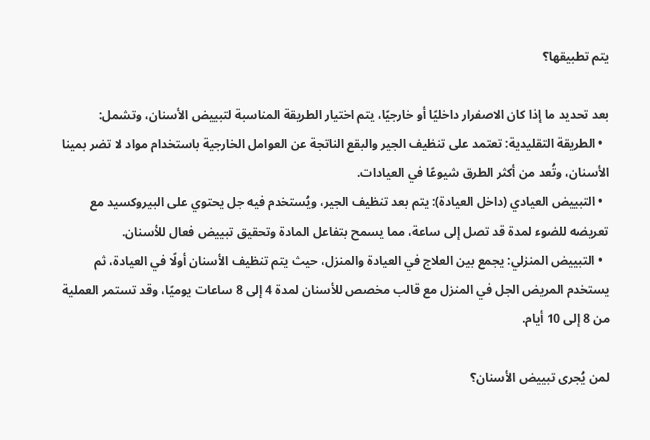يتم تطبيقها؟

بعد تحديد ما إذا كان الاصفرار داخليًا أو خارجيًا، يتم اختيار الطريقة المناسبة لتبييض الأسنان، وتشمل:
  • الطريقة التقليدية: تعتمد على تنظيف الجير والبقع الناتجة عن العوامل الخارجية باستخدام مواد لا تضر بمينا الأسنان، وتُعد من أكثر الطرق شيوعًا في العيادات.
  • التبييض العيادي (داخل العيادة): يتم بعد تنظيف الجير، ويُستخدم فيه جل يحتوي على البيروكسيد مع تعريضه للضوء لمدة قد تصل إلى ساعة، مما يسمح بتفاعل المادة وتحقيق تبييض فعال للأسنان.
  • التبييض المنزلي: يجمع بين العلاج في العيادة والمنزل، حيث يتم تنظيف الأسنان أولًا في العيادة، ثم يستخدم المريض الجل في المنزل مع قالب مخصص للأسنان لمدة 4 إلى 8 ساعات يوميًا، وقد تستمر العملية من 8 إلى 10 أيام.

لمن يُجرى تبييض الأسنان؟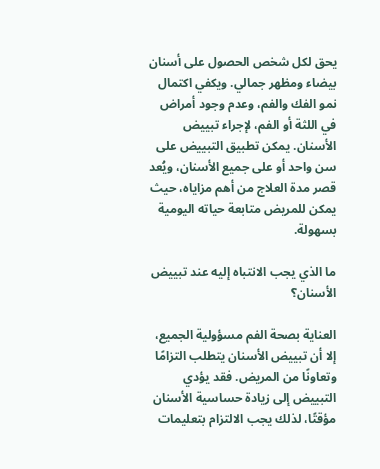يحق لكل شخص الحصول على أسنان بيضاء ومظهر جمالي. ويكفي اكتمال نمو الفك والفم، وعدم وجود أمراض في اللثة أو الفم، لإجراء تبييض الأسنان. يمكن تطبيق التبييض على سن واحد أو على جميع الأسنان، ويُعد قصر مدة العلاج من أهم مزاياه، حيث يمكن للمريض متابعة حياته اليومية بسهولة.

ما الذي يجب الانتباه إليه عند تبييض الأسنان؟

العناية بصحة الفم مسؤولية الجميع، إلا أن تبييض الأسنان يتطلب التزامًا وتعاونًا من المريض. فقد يؤدي التبييض إلى زيادة حساسية الأسنان مؤقتًا، لذلك يجب الالتزام بتعليمات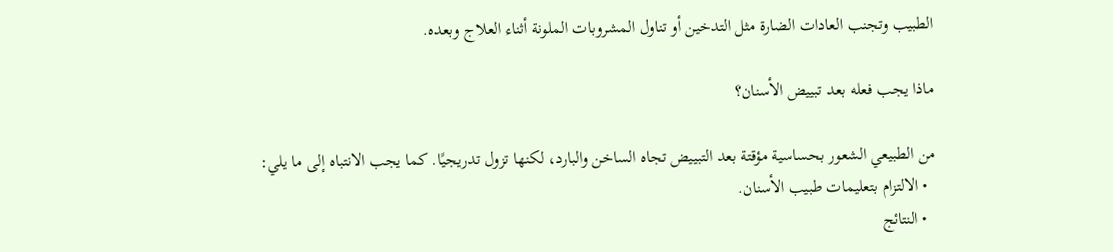الطبيب وتجنب العادات الضارة مثل التدخين أو تناول المشروبات الملونة أثناء العلاج وبعده.

ماذا يجب فعله بعد تبييض الأسنان؟

من الطبيعي الشعور بحساسية مؤقتة بعد التبييض تجاه الساخن والبارد، لكنها تزول تدريجيًا. كما يجب الانتباه إلى ما يلي:
  • الالتزام بتعليمات طبيب الأسنان.
  • النتائج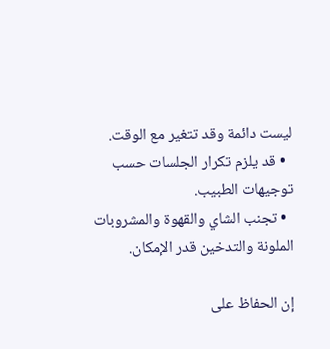ليست دائمة وقد تتغير مع الوقت.
  • قد يلزم تكرار الجلسات حسب توجيهات الطبيب.
  • تجنب الشاي والقهوة والمشروبات الملونة والتدخين قدر الإمكان.

إن الحفاظ على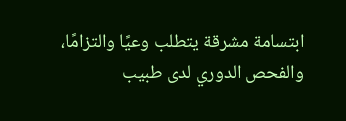ابتسامة مشرقة يتطلب وعيًا والتزامًا، والفحص الدوري لدى طبيب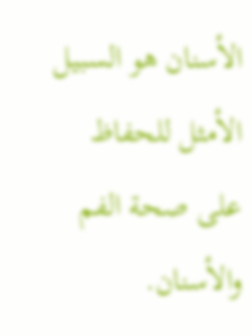الأسنان هو السبيل الأمثل للحفاظ على صحة الفم والأسنان.